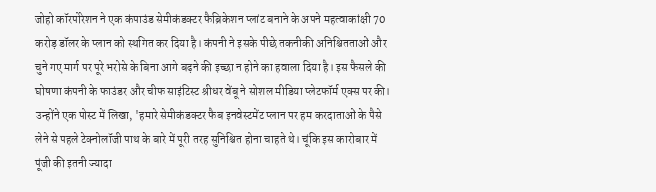जोहो कॉरपोरेशन ने एक कंपाउंड सेमीकंडक्टर फैब्रिकेशन प्लांट बनाने के अपने महत्वाकांक्षी 70 करोड़ डॉलर के प्लान को स्थगित कर दिया है। कंपनी ने इसके पीछे तकनीकी अनिश्चितताओं और चुने गए मार्ग पर पूरे भरोसे के बिना आगे बढ़ने की इच्छा न होने का हवाला दिया है। इस फैसले की घोषणा कंपनी के फाउंडर और चीफ साइंटिस्ट श्रीधर वेंबू ने सोशल मीडिया प्लेटफॉर्म एक्स पर की।
उन्होंने एक पोस्ट में लिखा, 'हमारे सेमीकंडक्टर फैब इनवेस्टमेंट प्लान पर हम करदाताओं के पैसे लेने से पहले टेक्नोलॉजी पाथ के बारे में पूरी तरह सुनिश्चित होना चाहते थे। चूंकि इस कारोबार में पूंजी की इतनी ज्यादा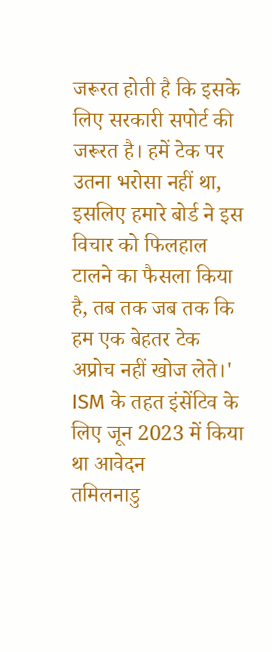जरूरत होती है कि इसके लिए सरकारी सपोर्ट की जरूरत है। हमें टेक पर उतना भरोसा नहीं था, इसलिए हमारे बोर्ड ने इस विचार को फिलहाल टालने का फैसला किया है, तब तक जब तक कि हम एक बेहतर टेक अप्रोच नहीं खोज लेते।'
ISM के तहत इंसेंटिव के लिए जून 2023 में किया था आवेदन
तमिलनाडु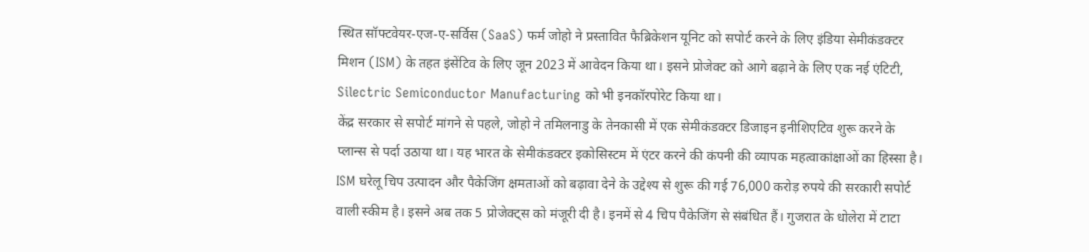स्थित सॉफ्टवेयर-एज-ए-सर्विस (SaaS) फर्म जोहो ने प्रस्तावित फैब्रिकेशन यूनिट को सपोर्ट करने के लिए इंडिया सेमीकंडक्टर मिशन (ISM) के तहत इंसेंटिव के लिए जून 2023 में आवेदन किया था। इसने प्रोजेक्ट को आगे बढ़ाने के लिए एक नई एंटिटी, Silectric Semiconductor Manufacturing को भी इनकॉरपोरेट किया था।
केंद्र सरकार से सपोर्ट मांगने से पहले, जोहो ने तमिलनाडु के तेनकासी में एक सेमीकंडक्टर डिजाइन इनीशिएटिव शुरू करने के प्लान्स से पर्दा उठाया था। यह भारत के सेमीकंडक्टर इकोसिस्टम में एंटर करने की कंपनी की व्यापक महत्वाकांक्षाओं का हिस्सा है।
ISM घरेलू चिप उत्पादन और पैकेजिंग क्षमताओं को बढ़ावा देने के उद्देश्य से शुरू की गई 76,000 करोड़ रुपये की सरकारी सपोर्ट वाली स्कीम है। इसने अब तक 5 प्रोजेक्ट्स को मंजूरी दी है। इनमें से 4 चिप पैकेजिंग से संबंधित हैं। गुजरात के धोलेरा में टाटा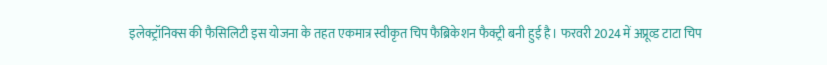इलेक्ट्रॉनिक्स की फैसिलिटी इस योजना के तहत एकमात्र स्वीकृत चिप फैब्रिकेशन फैक्ट्री बनी हुई है। फरवरी 2024 में अप्रूव्ड टाटा चिप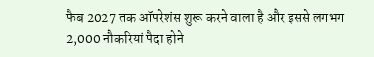फैब 2027 तक ऑपरेशंस शुरू करने वाला है और इससे लगभग 2,000 नौकरियां पैदा होने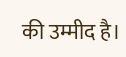की उम्मीद है।